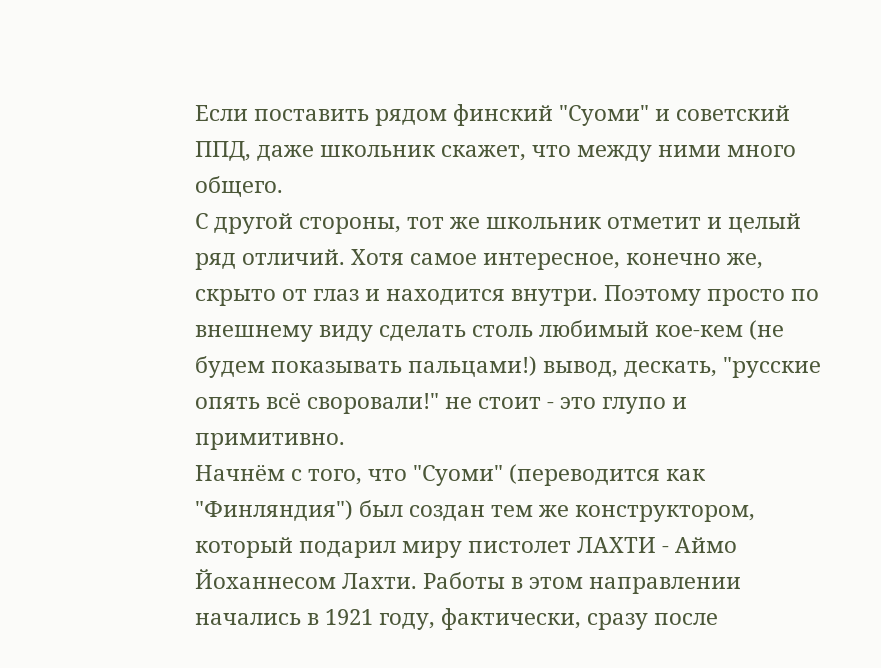Если поставить рядом финский "Суоми" и советский ППД, даже школьник скажет, что между ними много общего.
С другой стороны, тот же школьник отметит и целый ряд отличий. Хотя самое интересное, конечно же, скрыто от глаз и находится внутри. Поэтому просто по внешнему виду сделать столь любимый кое-кем (не будем показывать пальцами!) вывод, дескать, "русские опять всё своровали!" не стоит - это глупо и примитивно.
Начнём с того, что "Суоми" (переводится как "Финляндия") был создан тем же конструктором, который подарил миру пистолет ЛАХТИ - Аймо Йоханнесом Лахти. Работы в этом направлении начались в 1921 году, фактически, сразу после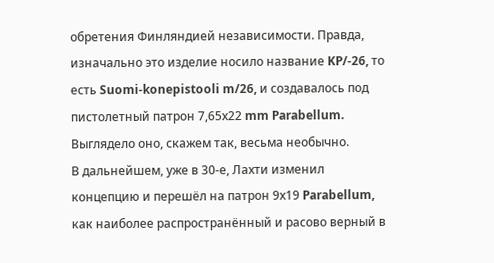обретения Финляндией независимости. Правда, изначально это изделие носило название KP/-26, то есть Suomi-konepistooli m/26, и создавалось под пистолетный патрон 7,65х22 mm Parabellum. Выглядело оно, скажем так, весьма необычно.
В дальнейшем, уже в 30-е, Лахти изменил концепцию и перешёл на патрон 9х19 Parabellum, как наиболее распространённый и расово верный в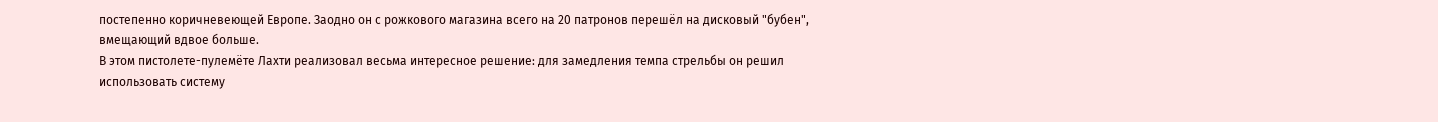постепенно коричневеющей Европе. Заодно он с рожкового магазина всего на 20 патронов перешёл на дисковый "бубен", вмещающий вдвое больше.
В этом пистолете-пулемёте Лахти реализовал весьма интересное решение: для замедления темпа стрельбы он решил использовать систему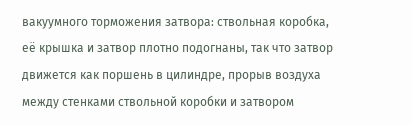вакуумного торможения затвора: ствольная коробка, её крышка и затвор плотно подогнаны, так что затвор движется как поршень в цилиндре, прорыв воздуха между стенками ствольной коробки и затвором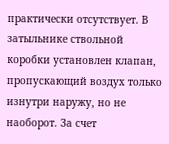практически отсутствует. В затыльнике ствольной коробки установлен клапан, пропускающий воздух только изнутри наружу, но не наоборот. За счет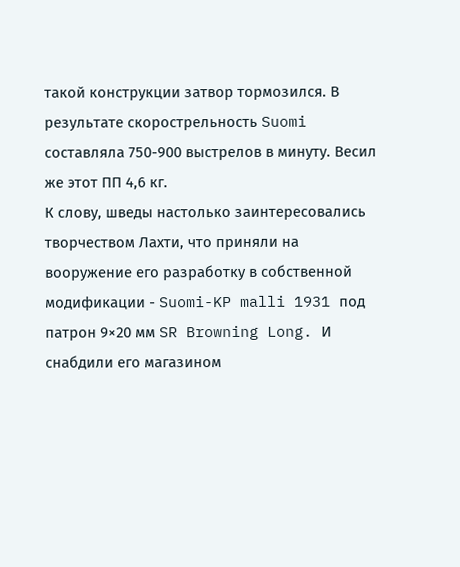такой конструкции затвор тормозился. В результате скорострельность Suomi составляла 750-900 выстрелов в минуту. Весил же этот ПП 4,6 кг.
К слову, шведы настолько заинтересовались творчеством Лахти, что приняли на вооружение его разработку в собственной модификации - Suomi-KP malli 1931 под патрон 9×20 мм SR Browning Long. И снабдили его магазином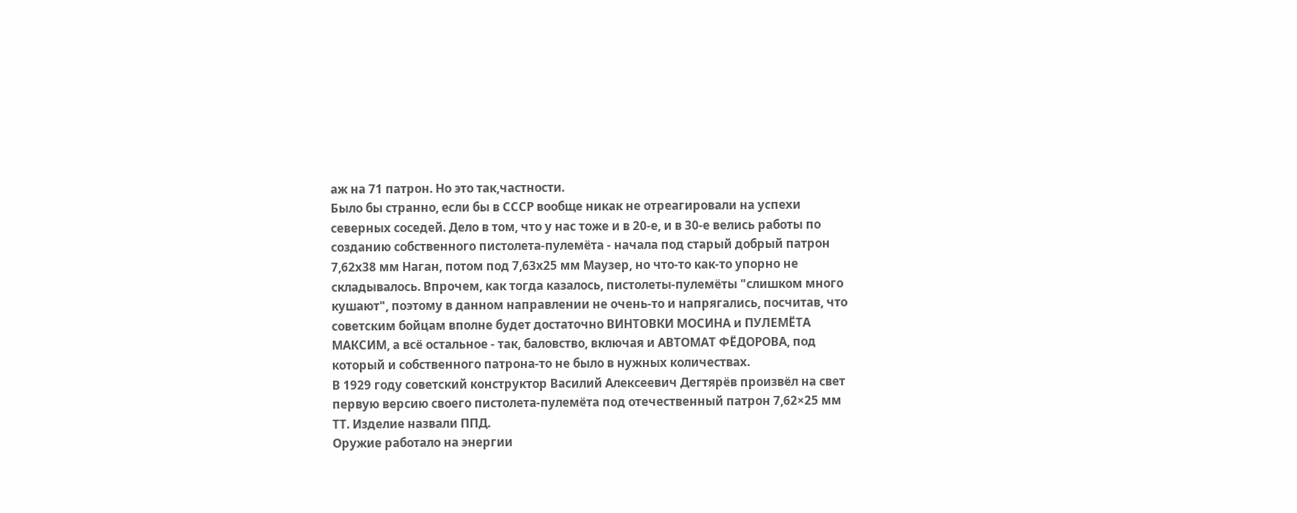аж на 71 патрон. Но это так,частности.
Было бы странно, если бы в СССР вообще никак не отреагировали на успехи северных соседей. Дело в том, что у нас тоже и в 20-е, и в 30-е велись работы по созданию собственного пистолета-пулемёта - начала под старый добрый патрон 7,62х38 мм Наган, потом под 7,63х25 мм Маузер, но что-то как-то упорно не складывалось. Впрочем, как тогда казалось, пистолеты-пулемёты "слишком много кушают", поэтому в данном направлении не очень-то и напрягались, посчитав, что советским бойцам вполне будет достаточно ВИНТОВКИ МОСИНА и ПУЛЕМЁТА МАКСИМ, а всё остальное - так, баловство, включая и АВТОМАТ ФЁДОРОВА, под который и собственного патрона-то не было в нужных количествах.
В 1929 году советский конструктор Василий Алексеевич Дегтярёв произвёл на свет первую версию своего пистолета-пулемёта под отечественный патрон 7,62×25 мм ТТ. Изделие назвали ППД.
Оружие работало на энергии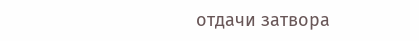отдачи затвора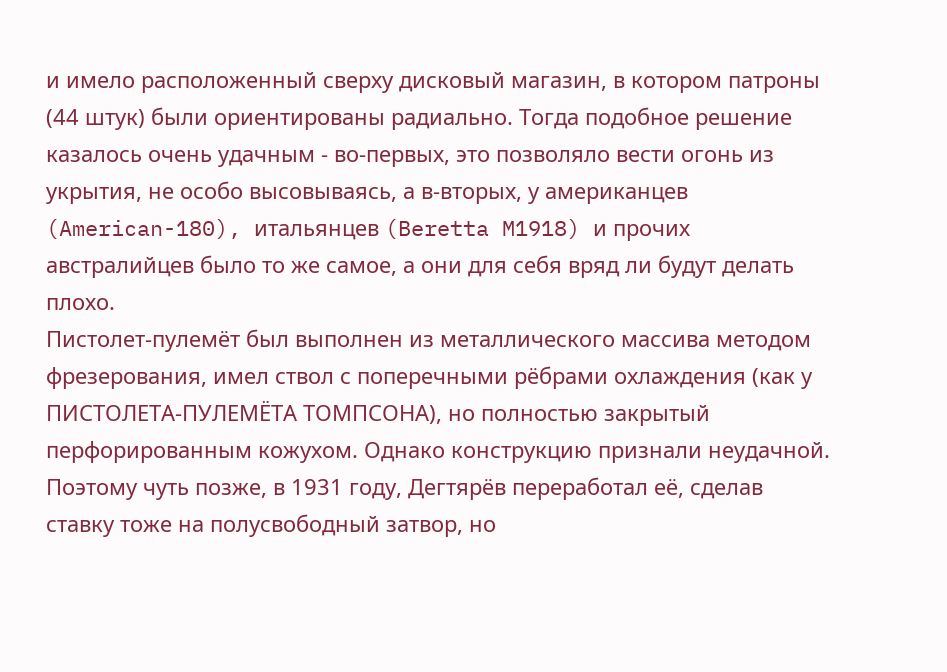и имело расположенный сверху дисковый магазин, в котором патроны (44 штук) были ориентированы радиально. Тогда подобное решение казалось очень удачным - во-первых, это позволяло вести огонь из укрытия, не особо высовываясь, а в-вторых, у американцев (American-180), итальянцев (Beretta M1918) и прочих австралийцев было то же самое, а они для себя вряд ли будут делать плохо.
Пистолет-пулемёт был выполнен из металлического массива методом фрезерования, имел ствол с поперечными рёбрами охлаждения (как у ПИСТОЛЕТА-ПУЛЕМЁТА ТОМПСОНА), но полностью закрытый перфорированным кожухом. Однако конструкцию признали неудачной.
Поэтому чуть позже, в 1931 году, Дегтярёв переработал её, сделав ставку тоже на полусвободный затвор, но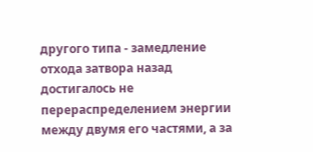другого типа - замедление отхода затвора назад достигалось не перераспределением энергии между двумя его частями, а за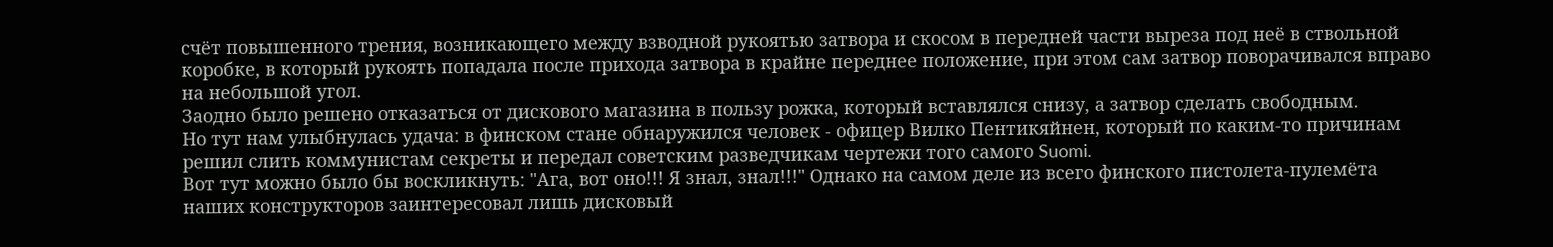счёт повышенного трения, возникающего между взводной рукоятью затвора и скосом в передней части выреза под неё в ствольной коробке, в который рукоять попадала после прихода затвора в крайне переднее положение, при этом сам затвор поворачивался вправо на небольшой угол.
Заодно было решено отказаться от дискового магазина в пользу рожка, который вставлялся снизу, а затвор сделать свободным.
Но тут нам улыбнулась удача: в финском стане обнаружился человек - офицер Вилко Пентикяйнен, который по каким-то причинам решил слить коммунистам секреты и передал советским разведчикам чертежи того самого Suomi.
Вот тут можно было бы воскликнуть: "Ага, вот оно!!! Я знал, знал!!!" Однако на самом деле из всего финского пистолета-пулемёта наших конструкторов заинтересовал лишь дисковый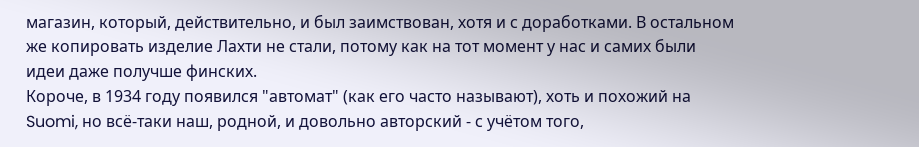магазин, который, действительно, и был заимствован, хотя и с доработками. В остальном же копировать изделие Лахти не стали, потому как на тот момент у нас и самих были идеи даже получше финских.
Короче, в 1934 году появился "автомат" (как его часто называют), хоть и похожий на Suomi, но всё-таки наш, родной, и довольно авторский - с учётом того,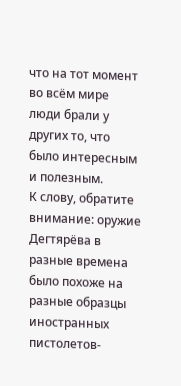что на тот момент во всём мире люди брали у других то, что было интересным и полезным.
К слову, обратите внимание: оружие Дегтярёва в разные времена было похоже на разные образцы иностранных пистолетов-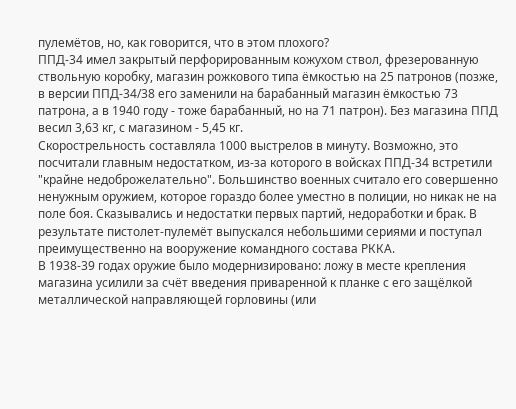пулемётов, но, как говорится, что в этом плохого?
ППД-34 имел закрытый перфорированным кожухом ствол, фрезерованную ствольную коробку, магазин рожкового типа ёмкостью на 25 патронов (позже, в версии ППД-34/38 его заменили на барабанный магазин ёмкостью 73 патрона, а в 1940 году - тоже барабанный, но на 71 патрон). Без магазина ППД весил 3,63 кг, с магазином - 5,45 кг.
Скорострельность составляла 1000 выстрелов в минуту. Возможно, это посчитали главным недостатком, из-за которого в войсках ППД-34 встретили "крайне недоброжелательно". Большинство военных считало его совершенно ненужным оружием, которое гораздо более уместно в полиции, но никак не на поле боя. Сказывались и недостатки первых партий, недоработки и брак. В результате пистолет-пулемёт выпускался небольшими сериями и поступал преимущественно на вооружение командного состава РККА.
В 1938-39 годах оружие было модернизировано: ложу в месте крепления магазина усилили за счёт введения приваренной к планке с его защёлкой металлической направляющей горловины (или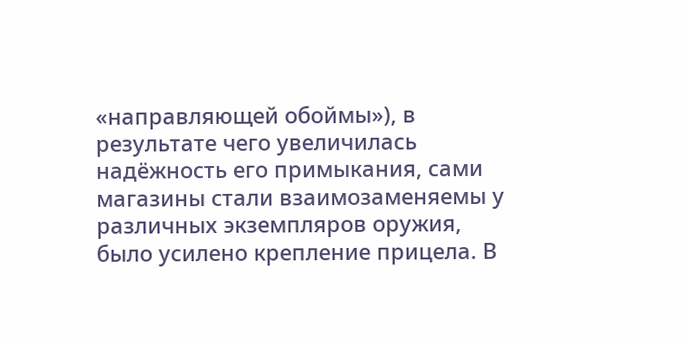«направляющей обоймы»), в результате чего увеличилась надёжность его примыкания, сами магазины стали взаимозаменяемы у различных экземпляров оружия, было усилено крепление прицела. В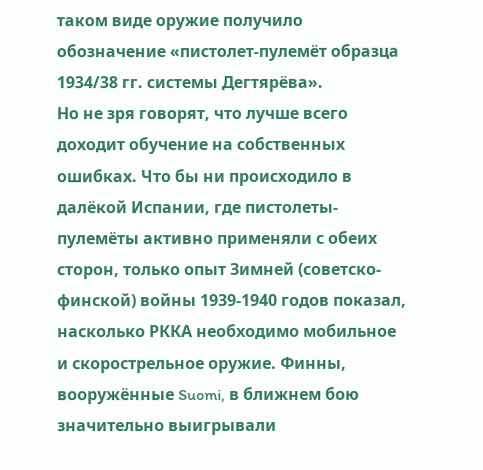таком виде оружие получило обозначение «пистолет-пулемёт образца 1934/38 гг. системы Дегтярёва».
Но не зря говорят, что лучше всего доходит обучение на собственных ошибках. Что бы ни происходило в далёкой Испании, где пистолеты-пулемёты активно применяли с обеих сторон, только опыт Зимней (советско-финской) войны 1939-1940 годов показал, насколько РККА необходимо мобильное и скорострельное оружие. Финны, вооружённые Suomi, в ближнем бою значительно выигрывали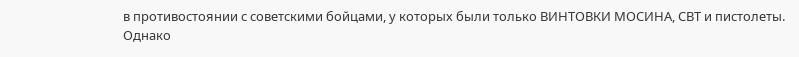в противостоянии с советскими бойцами, у которых были только ВИНТОВКИ МОСИНА, СВТ и пистолеты.
Однако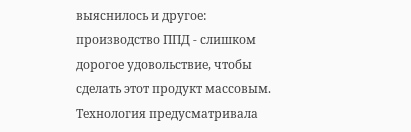выяснилось и другое: производство ППД - слишком дорогое удовольствие, чтобы сделать этот продукт массовым. Технология предусматривала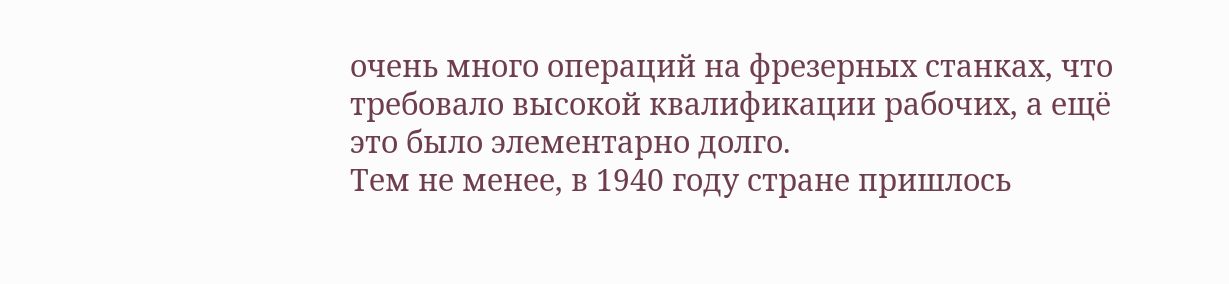очень много операций на фрезерных станках, что требовало высокой квалификации рабочих, а ещё это было элементарно долго.
Тем не менее, в 1940 году стране пришлось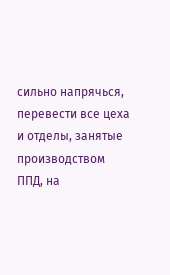сильно напрячься, перевести все цеха и отделы, занятые производством ППД, на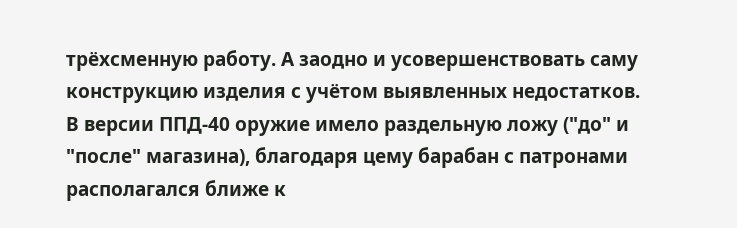трёхсменную работу. А заодно и усовершенствовать саму конструкцию изделия с учётом выявленных недостатков.
В версии ППД-40 оружие имело раздельную ложу ("до" и "после" магазина), благодаря цему барабан с патронами располагался ближе к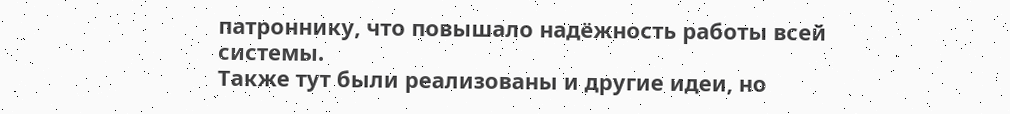патроннику, что повышало надёжность работы всей системы.
Также тут были реализованы и другие идеи, но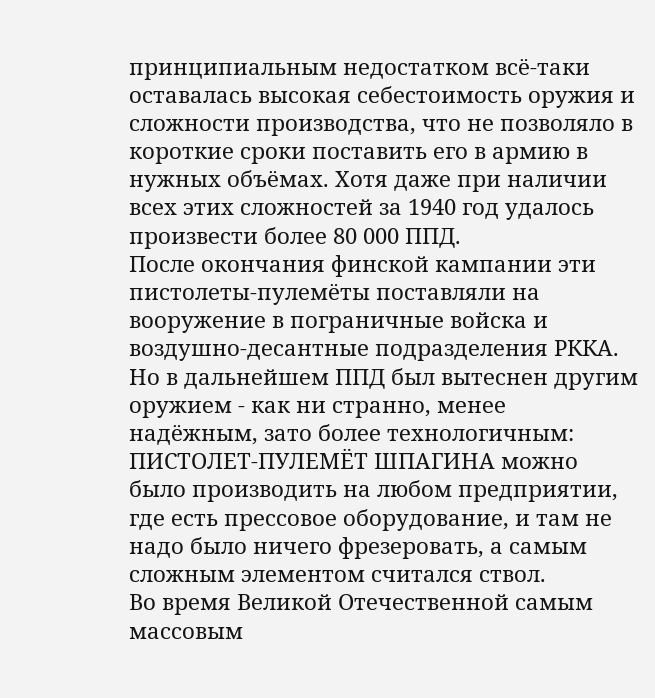принципиальным недостатком всё-таки оставалась высокая себестоимость оружия и сложности производства, что не позволяло в короткие сроки поставить его в армию в нужных объёмах. Хотя даже при наличии всех этих сложностей за 1940 год удалось произвести более 80 000 ППД.
После окончания финской кампании эти пистолеты-пулемёты поставляли на вооружение в пограничные войска и воздушно-десантные подразделения РККА.
Но в дальнейшем ППД был вытеснен другим оружием - как ни странно, менее надёжным, зато более технологичным: ПИСТОЛЕТ-ПУЛЕМЁТ ШПАГИНА можно было производить на любом предприятии, где есть прессовое оборудование, и там не надо было ничего фрезеровать, а самым сложным элементом считался ствол.
Во время Великой Отечественной самым массовым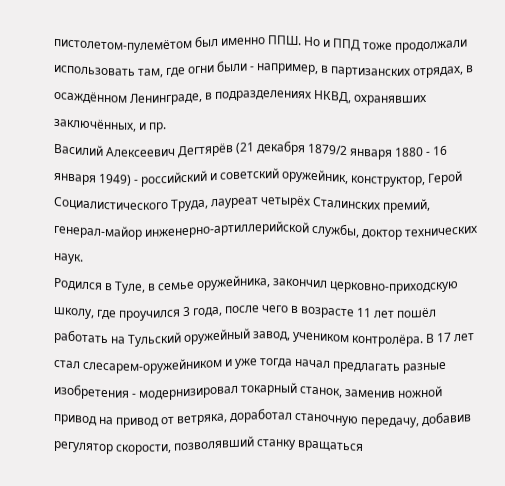пистолетом-пулемётом был именно ППШ. Но и ППД тоже продолжали использовать там, где огни были - например, в партизанских отрядах, в осаждённом Ленинграде, в подразделениях НКВД, охранявших заключённых, и пр.
Василий Алексеевич Дегтярёв (21 декабря 1879/2 января 1880 - 16 января 1949) - российский и советский оружейник, конструктор, Герой Социалистического Труда, лауреат четырёх Сталинских премий, генерал-майор инженерно-артиллерийской службы, доктор технических наук.
Родился в Туле, в семье оружейника, закончил церковно-приходскую школу, где проучился 3 года, после чего в возрасте 11 лет пошёл работать на Тульский оружейный завод, учеником контролёра. В 17 лет стал слесарем-оружейником и уже тогда начал предлагать разные изобретения - модернизировал токарный станок, заменив ножной привод на привод от ветряка, доработал станочную передачу, добавив регулятор скорости, позволявший станку вращаться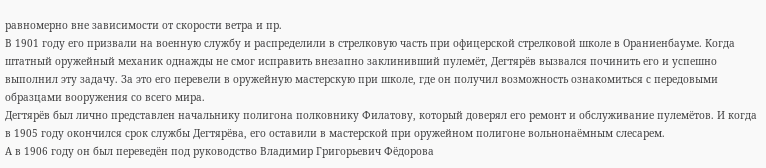равномерно вне зависимости от скорости ветра и пр.
В 1901 году его призвали на военную службу и распределили в стрелковую часть при офицерской стрелковой школе в Ораниенбауме. Когда штатный оружейный механик однажды не смог исправить внезапно заклинивший пулемёт, Дегтярёв вызвался починить его и успешно выполнил эту задачу. За это его перевели в оружейную мастерскую при школе, где он получил возможность ознакомиться с передовыми образцами вооружения со всего мира.
Дегтярёв был лично представлен начальнику полигона полковнику Филатову, который доверял его ремонт и обслуживание пулемётов. И когда в 1905 году окончился срок службы Дегтярёва, его оставили в мастерской при оружейном полигоне вольнонаёмным слесарем.
А в 1906 году он был переведён под руководство Владимир Григорьевич Фёдорова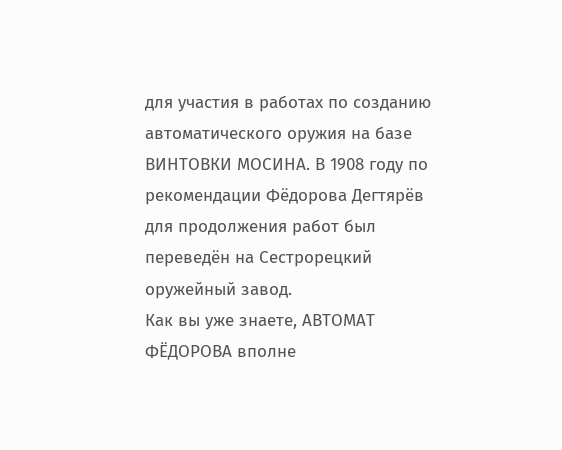для участия в работах по созданию автоматического оружия на базе ВИНТОВКИ МОСИНА. В 1908 году по рекомендации Фёдорова Дегтярёв для продолжения работ был переведён на Сестрорецкий оружейный завод.
Как вы уже знаете, АВТОМАТ ФЁДОРОВА вполне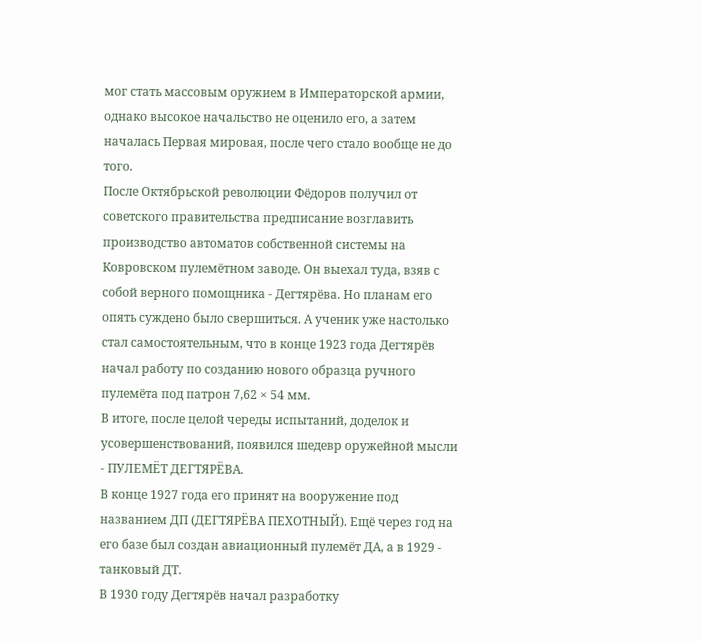мог стать массовым оружием в Императорской армии, однако высокое начальство не оценило его, а затем началась Первая мировая, после чего стало вообще не до того.
После Октябрьской революции Фёдоров получил от советского правительства предписание возглавить производство автоматов собственной системы на Ковровском пулемётном заводе. Он выехал туда, взяв с собой верного помощника - Дегтярёва. Но планам его опять суждено было свершиться. А ученик уже настолько стал самостоятельным, что в конце 1923 года Дегтярёв начал работу по созданию нового образца ручного пулемёта под патрон 7,62 × 54 мм.
В итоге, после целой череды испытаний, доделок и усовершенствований, появился шедевр оружейной мысли - ПУЛЕМЁТ ДЕГТЯРЁВА.
В конце 1927 года его принят на вооружение под названием ДП (ДЕГТЯРЁВА ПЕХОТНЫЙ). Ещё через год на его базе был создан авиационный пулемёт ДА, а в 1929 - танковый ДТ.
В 1930 году Дегтярёв начал разработку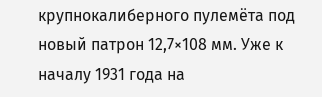крупнокалиберного пулемёта под новый патрон 12,7×108 мм. Уже к началу 1931 года на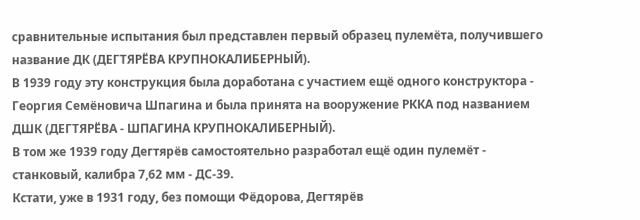сравнительные испытания был представлен первый образец пулемёта, получившего название ДК (ДЕГТЯРЁВА КРУПНОКАЛИБЕРНЫЙ).
В 1939 году эту конструкция была доработана с участием ещё одного конструктора - Георгия Семёновича Шпагина и была принята на вооружение РККА под названием ДШК (ДЕГТЯРЁВА - ШПАГИНА КРУПНОКАЛИБЕРНЫЙ).
В том же 1939 году Дегтярёв самостоятельно разработал ещё один пулемёт - станковый, калибра 7,62 мм - ДС-39.
Кстати, уже в 1931 году, без помощи Фёдорова, Дегтярёв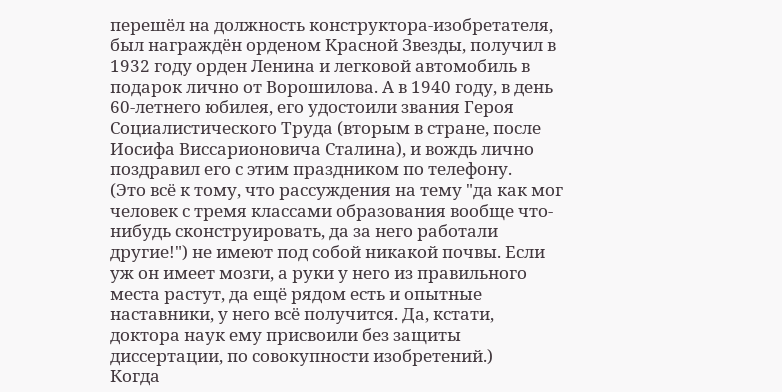перешёл на должность конструктора-изобретателя, был награждён орденом Красной Звезды, получил в 1932 году орден Ленина и легковой автомобиль в подарок лично от Ворошилова. А в 1940 году, в день 60-летнего юбилея, его удостоили звания Героя Социалистического Труда (вторым в стране, после Иосифа Виссарионовича Сталина), и вождь лично поздравил его с этим праздником по телефону.
(Это всё к тому, что рассуждения на тему "да как мог человек с тремя классами образования вообще что-нибудь сконструировать, да за него работали другие!") не имеют под собой никакой почвы. Если уж он имеет мозги, а руки у него из правильного места растут, да ещё рядом есть и опытные наставники, у него всё получится. Да, кстати, доктора наук ему присвоили без защиты диссертации, по совокупности изобретений.)
Когда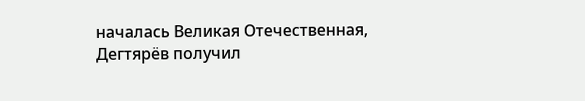началась Великая Отечественная, Дегтярёв получил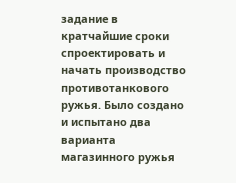задание в кратчайшие сроки спроектировать и начать производство противотанкового ружья. Было создано и испытано два варианта магазинного ружья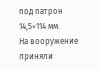под патрон 14,5×114 мм.
На вооружение приняли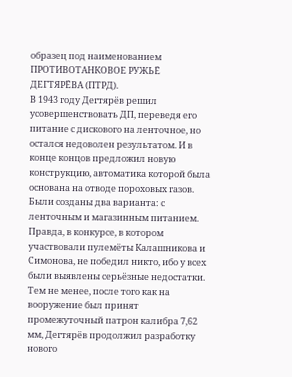образец под наименованием ПРОТИВОТАНКОВОЕ РУЖЬЁ ДЕГТЯРЁВА (ПТРД).
В 1943 году Дегтярёв решил усовершенствовать ДП, переведя его питание с дискового на ленточное, но остался недоволен результатом. И в конце концов предложил новую конструкцию, автоматика которой была основана на отводе пороховых газов. Были созданы два варианта: с ленточным и магазинным питанием. Правда, в конкурсе, в котором участвовали пулемёты Калашникова и Симонова, не победил никто, ибо у всех были выявлены серьёзные недостатки. Тем не менее, после того как на вооружение был принят промежуточный патрон калибра 7,62 мм, Дегтярёв продолжил разработку нового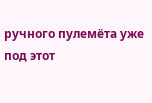ручного пулемёта уже под этот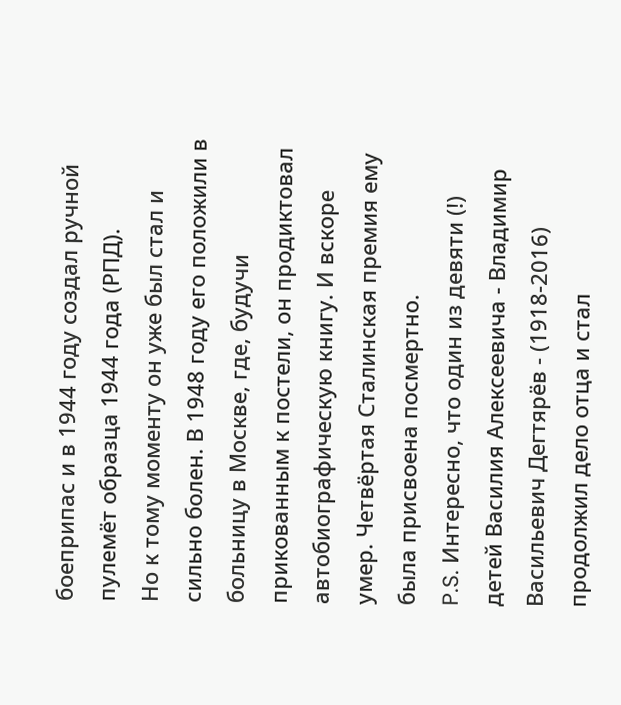боеприпас и в 1944 году создал ручной пулемёт образца 1944 года (РПД).
Но к тому моменту он уже был стал и сильно болен. В 1948 году его положили в больницу в Москве, где, будучи прикованным к постели, он продиктовал автобиографическую книгу. И вскоре умер. Четвёртая Сталинская премия ему была присвоена посмертно.
P.S. Интересно, что один из девяти (!) детей Василия Алексеевича - Владимир Васильевич Дегтярёв - (1918-2016) продолжил дело отца и стал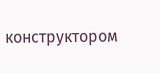конструктором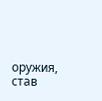оружия, став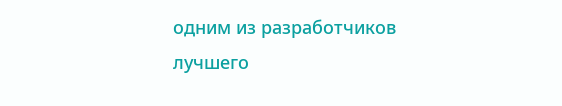одним из разработчиков лучшего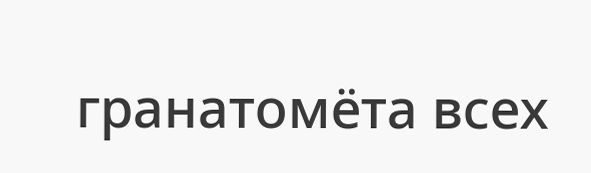гранатомёта всех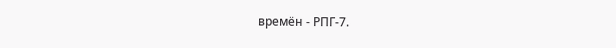времён - РПГ-7.